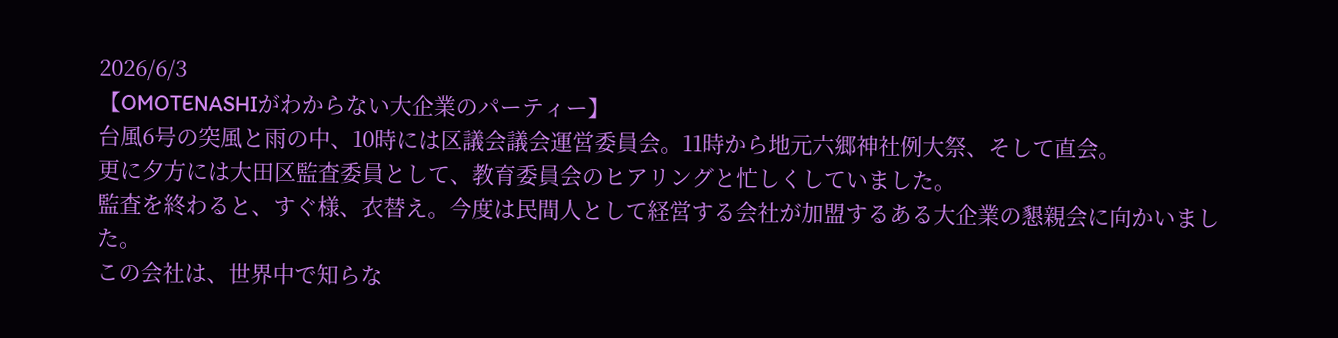2026/6/3
【OMOTENASHIがわからない大企業のパーティー】
台風6号の突風と雨の中、10時には区議会議会運営委員会。11時から地元六郷神社例大祭、そして直会。
更に夕方には大田区監査委員として、教育委員会のヒアリングと忙しくしていました。
監査を終わると、すぐ様、衣替え。今度は民間人として経営する会社が加盟するある大企業の懇親会に向かいました。
この会社は、世界中で知らな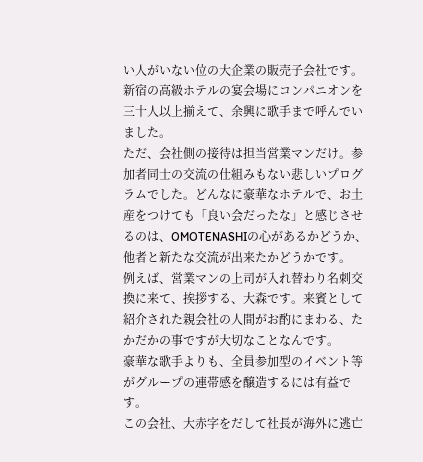い人がいない位の大企業の販売子会社です。新宿の高級ホテルの宴会場にコンパニオンを三十人以上揃えて、余興に歌手まで呼んでいました。
ただ、会社側の接待は担当営業マンだけ。参加者同士の交流の仕組みもない悲しいプログラムでした。どんなに豪華なホテルで、お土産をつけても「良い会だったな」と感じさせるのは、OMOTENASHIの心があるかどうか、他者と新たな交流が出来たかどうかです。
例えば、営業マンの上司が入れ替わり名刺交換に来て、挨拶する、大森です。来賓として紹介された親会社の人間がお酌にまわる、たかだかの事ですが大切なことなんです。
豪華な歌手よりも、全員参加型のイベント等がグループの連帯感を醸造するには有益です。
この会社、大赤字をだして社長が海外に逃亡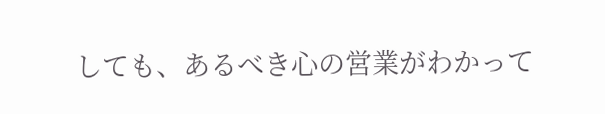しても、あるべき心の営業がわかって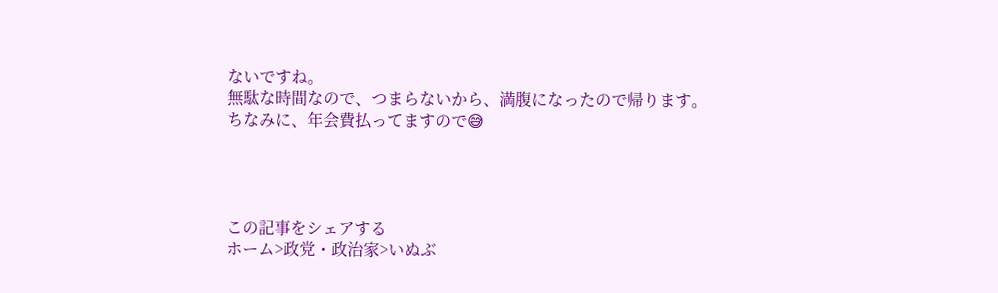ないですね。
無駄な時間なので、つまらないから、満腹になったので帰ります。
ちなみに、年会費払ってますので😅




この記事をシェアする
ホーム>政党・政治家>いぬぶ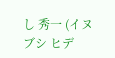し 秀一 (イヌブシ ヒデ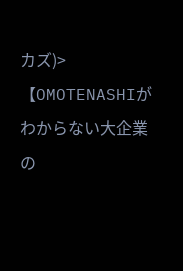カズ)>【OMOTENASHIがわからない大企業の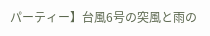パーティー】台風6号の突風と雨の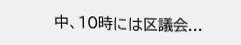中、10時には区議会...